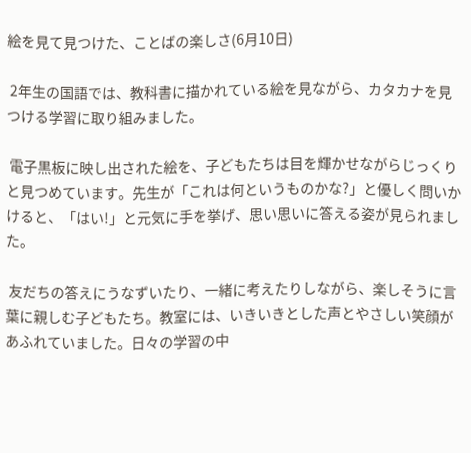絵を見て見つけた、ことばの楽しさ(6月10日)

 2年生の国語では、教科書に描かれている絵を見ながら、カタカナを見つける学習に取り組みました。

 電子黒板に映し出された絵を、子どもたちは目を輝かせながらじっくりと見つめています。先生が「これは何というものかな?」と優しく問いかけると、「はい!」と元気に手を挙げ、思い思いに答える姿が見られました。

 友だちの答えにうなずいたり、一緒に考えたりしながら、楽しそうに言葉に親しむ子どもたち。教室には、いきいきとした声とやさしい笑顔があふれていました。日々の学習の中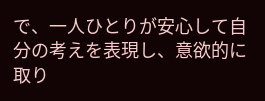で、一人ひとりが安心して自分の考えを表現し、意欲的に取り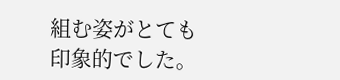組む姿がとても印象的でした。